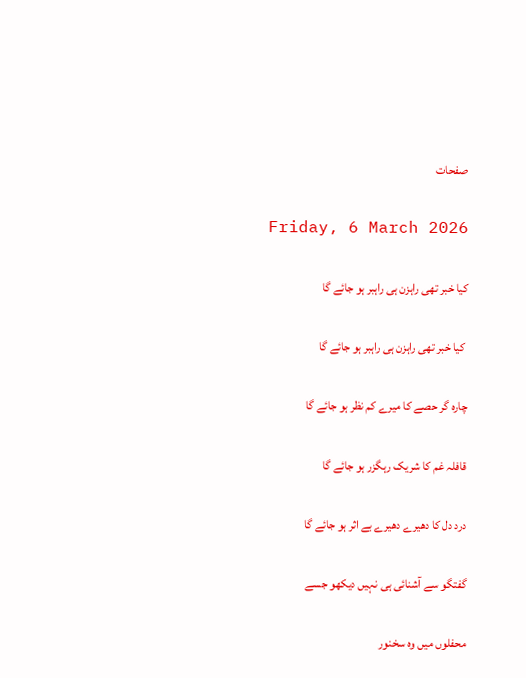صفحات

Friday, 6 March 2026

کیا خبر تھی راہزن ہی راہبر ہو جائے گا

 کیا خبر تھی راہزن ہی راہبر ہو جائے گا

چارہ گر حصے کا میرے کم نظر ہو جائے گا

قافلہ غم کا شریک رہگزر ہو جائے گا

درد دل کا دھیرے دھیرے بے اثر ہو جائے گا

گفتگو سے آشنائی ہی نہیں دیکھو جسے

محفلوں میں وہ سخنور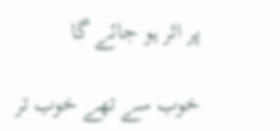پر اثر ہو جائے گا

خوب سے تھے خوب تر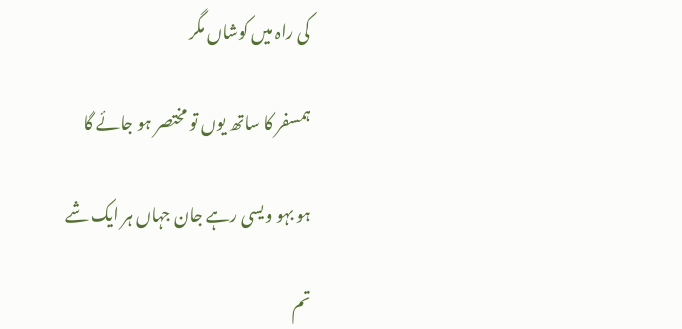کی راہ میں کوشاں مگر

ہمسفر کا ساتھ یوں تو مختصر ہو جائے گا

ہو بہو ویسی رہے جان جہاں ہر ایک شے

تم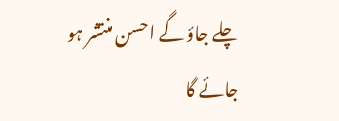چلے جاؤ گے احسن منتشر ہو جائے گا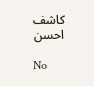کاشف احسن

No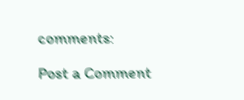comments:

Post a Comment